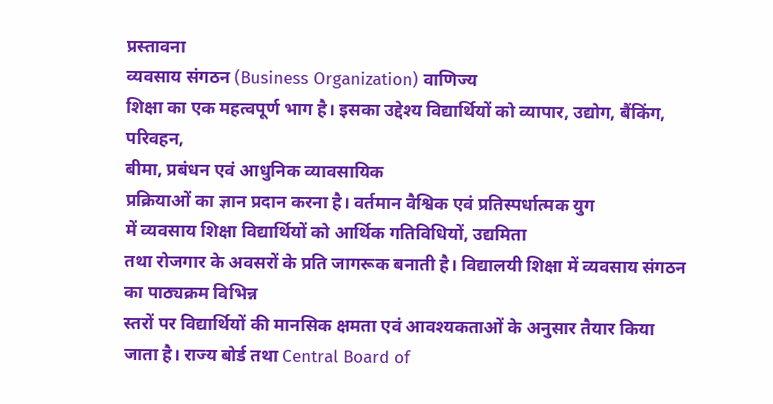प्रस्तावना
व्यवसाय संगठन (Business Organization) वाणिज्य
शिक्षा का एक महत्वपूर्ण भाग है। इसका उद्देश्य विद्यार्थियों को व्यापार, उद्योग, बैंकिंग, परिवहन,
बीमा, प्रबंधन एवं आधुनिक व्यावसायिक
प्रक्रियाओं का ज्ञान प्रदान करना है। वर्तमान वैश्विक एवं प्रतिस्पर्धात्मक युग
में व्यवसाय शिक्षा विद्यार्थियों को आर्थिक गतिविधियों, उद्यमिता
तथा रोजगार के अवसरों के प्रति जागरूक बनाती है। विद्यालयी शिक्षा में व्यवसाय संगठन का पाठ्यक्रम विभिन्न
स्तरों पर विद्यार्थियों की मानसिक क्षमता एवं आवश्यकताओं के अनुसार तैयार किया
जाता है। राज्य बोर्ड तथा Central Board of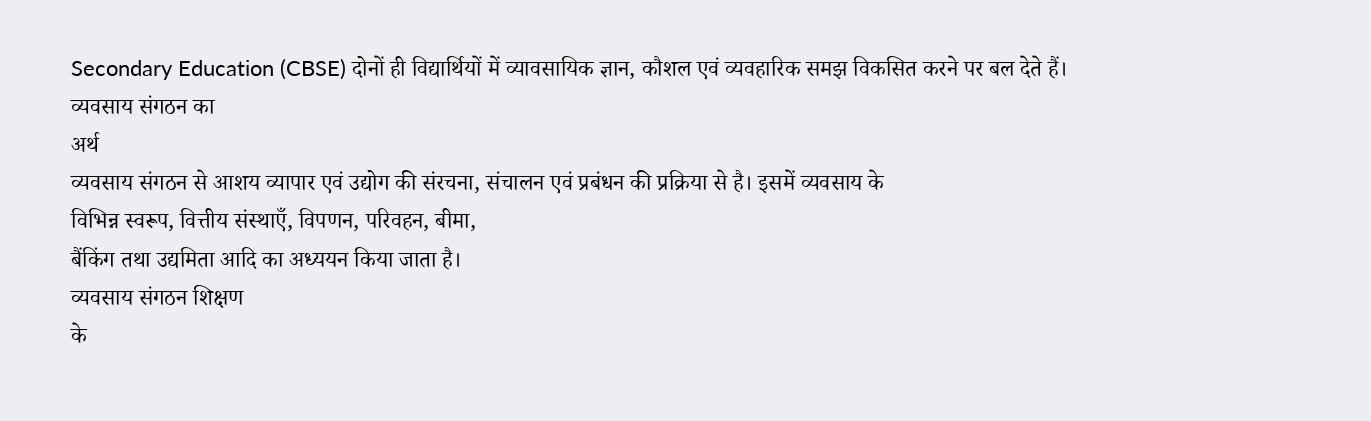Secondary Education (CBSE) दोनों ही विद्यार्थियों में व्यावसायिक ज्ञान, कौशल एवं व्यवहारिक समझ विकसित करने पर बल देते हैं।
व्यवसाय संगठन का
अर्थ
व्यवसाय संगठन से आशय व्यापार एवं उद्योग की संरचना, संचालन एवं प्रबंधन की प्रक्रिया से है। इसमें व्यवसाय के
विभिन्न स्वरूप, वित्तीय संस्थाएँ, विपणन, परिवहन, बीमा,
बैंकिंग तथा उद्यमिता आदि का अध्ययन किया जाता है।
व्यवसाय संगठन शिक्षण
के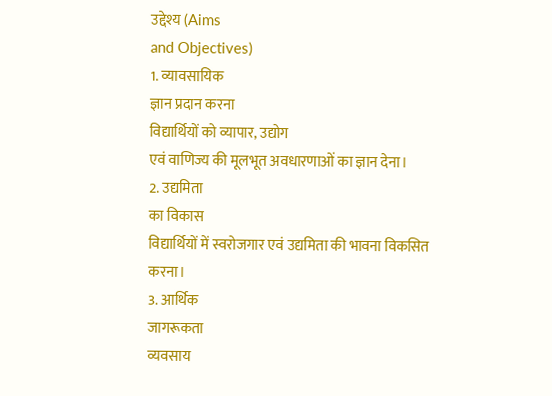उद्देश्य (Aims
and Objectives)
1. व्यावसायिक
ज्ञान प्रदान करना
विद्यार्थियों को व्यापार, उद्योग
एवं वाणिज्य की मूलभूत अवधारणाओं का ज्ञान देना।
2. उद्यमिता
का विकास
विद्यार्थियों में स्वरोजगार एवं उद्यमिता की भावना विकसित
करना।
3. आर्थिक
जागरूकता
व्यवसाय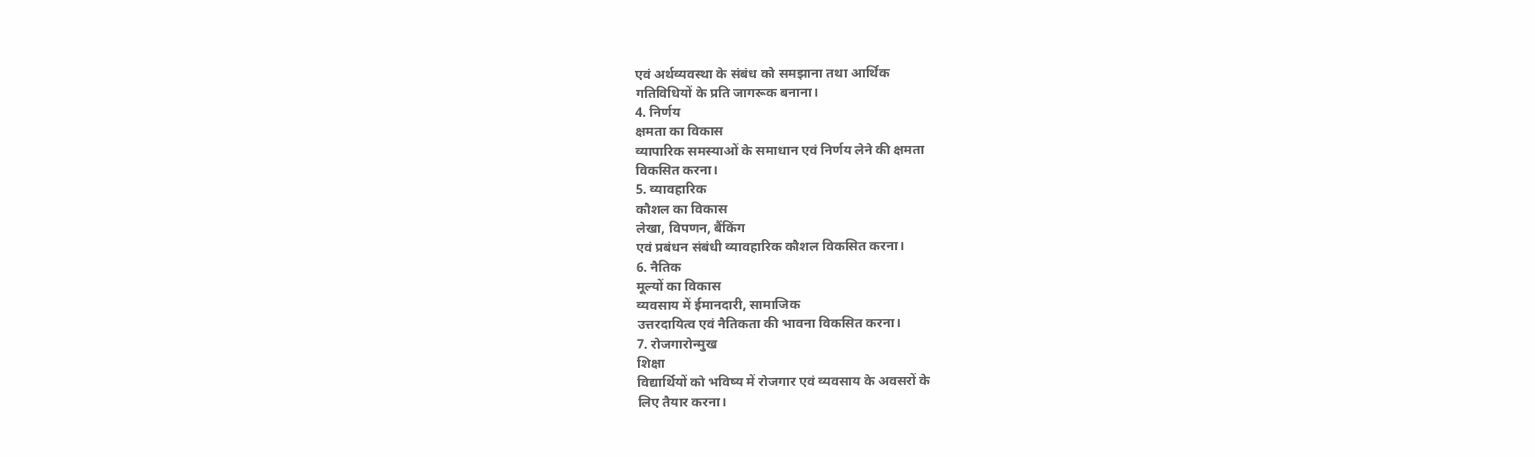एवं अर्थव्यवस्था के संबंध को समझाना तथा आर्थिक
गतिविधियों के प्रति जागरूक बनाना।
4. निर्णय
क्षमता का विकास
व्यापारिक समस्याओं के समाधान एवं निर्णय लेने की क्षमता
विकसित करना।
5. व्यावहारिक
कौशल का विकास
लेखा, विपणन, बैंकिंग
एवं प्रबंधन संबंधी व्यावहारिक कौशल विकसित करना।
6. नैतिक
मूल्यों का विकास
व्यवसाय में ईमानदारी, सामाजिक
उत्तरदायित्व एवं नैतिकता की भावना विकसित करना।
7. रोजगारोन्मुख
शिक्षा
विद्यार्थियों को भविष्य में रोजगार एवं व्यवसाय के अवसरों के
लिए तैयार करना।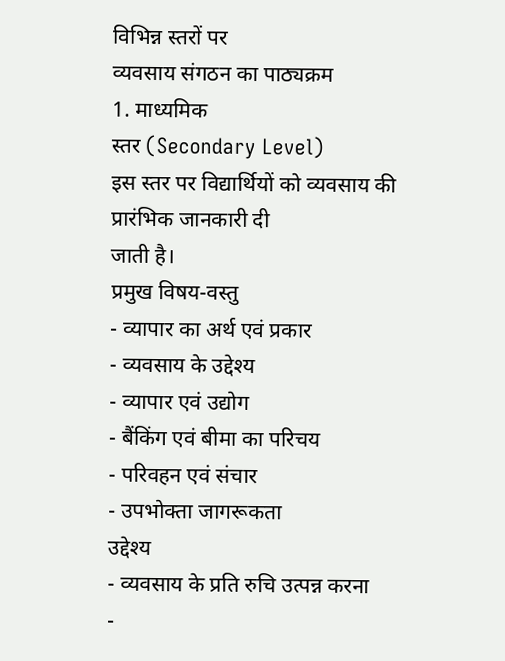विभिन्न स्तरों पर
व्यवसाय संगठन का पाठ्यक्रम
1. माध्यमिक
स्तर (Secondary Level)
इस स्तर पर विद्यार्थियों को व्यवसाय की प्रारंभिक जानकारी दी
जाती है।
प्रमुख विषय-वस्तु
- व्यापार का अर्थ एवं प्रकार
- व्यवसाय के उद्देश्य
- व्यापार एवं उद्योग
- बैंकिंग एवं बीमा का परिचय
- परिवहन एवं संचार
- उपभोक्ता जागरूकता
उद्देश्य
- व्यवसाय के प्रति रुचि उत्पन्न करना
-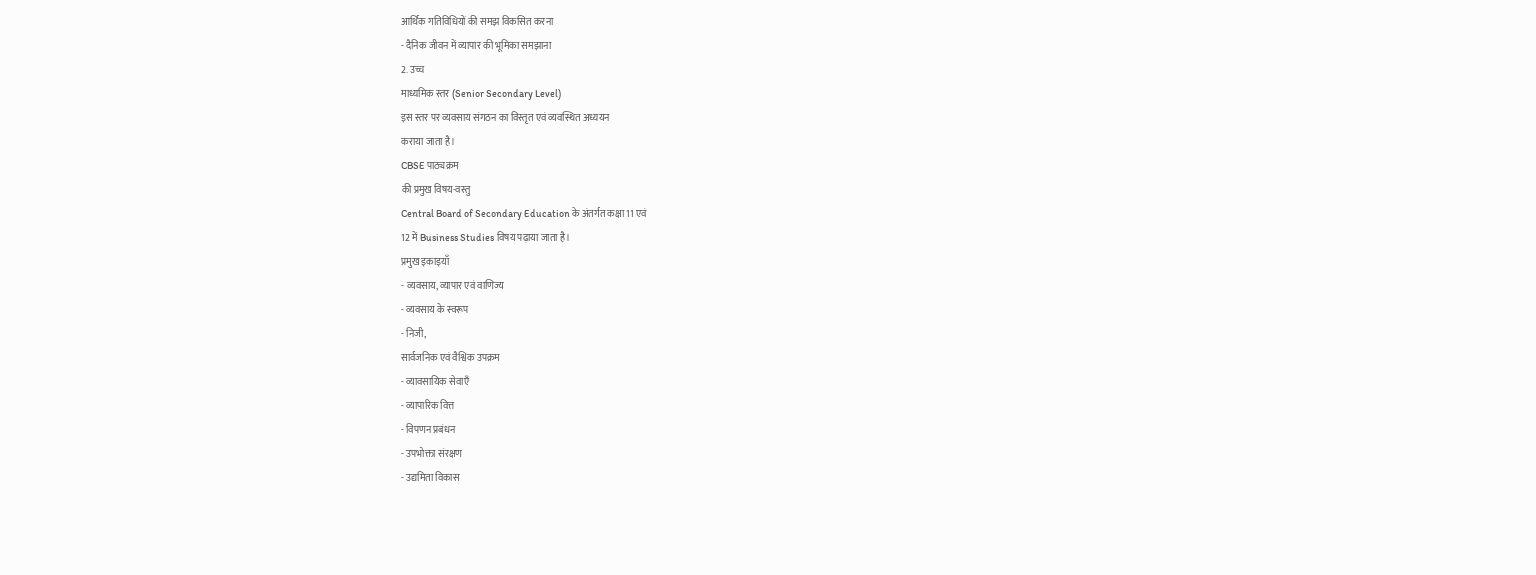आर्थिक गतिविधियों की समझ विकसित करना
- दैनिक जीवन में व्यापार की भूमिका समझाना
2. उच्च
माध्यमिक स्तर (Senior Secondary Level)
इस स्तर पर व्यवसाय संगठन का विस्तृत एवं व्यवस्थित अध्ययन
कराया जाता है।
CBSE पाठ्यक्रम
की प्रमुख विषय-वस्तु
Central Board of Secondary Education के अंतर्गत कक्षा 11 एवं
12 में Business Studies विषय पढ़ाया जाता है।
प्रमुख इकाइयाँ
- व्यवसाय, व्यापार एवं वाणिज्य
- व्यवसाय के स्वरूप
- निजी,
सार्वजनिक एवं वैश्विक उपक्रम
- व्यावसायिक सेवाएँ
- व्यापारिक वित्त
- विपणन प्रबंधन
- उपभोक्ता संरक्षण
- उद्यमिता विकास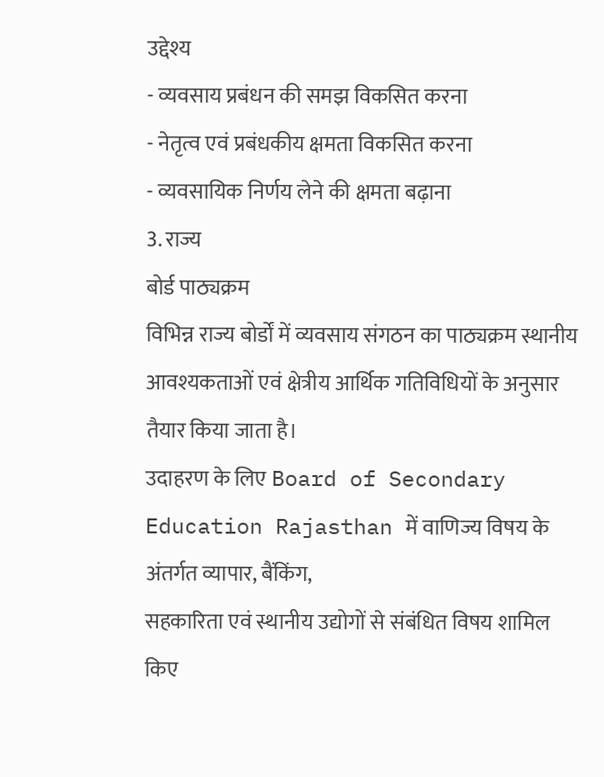उद्देश्य
- व्यवसाय प्रबंधन की समझ विकसित करना
- नेतृत्व एवं प्रबंधकीय क्षमता विकसित करना
- व्यवसायिक निर्णय लेने की क्षमता बढ़ाना
3. राज्य
बोर्ड पाठ्यक्रम
विभिन्न राज्य बोर्डों में व्यवसाय संगठन का पाठ्यक्रम स्थानीय
आवश्यकताओं एवं क्षेत्रीय आर्थिक गतिविधियों के अनुसार तैयार किया जाता है।
उदाहरण के लिए Board of Secondary Education Rajasthan में वाणिज्य विषय के अंतर्गत व्यापार, बैंकिंग,
सहकारिता एवं स्थानीय उद्योगों से संबंधित विषय शामिल किए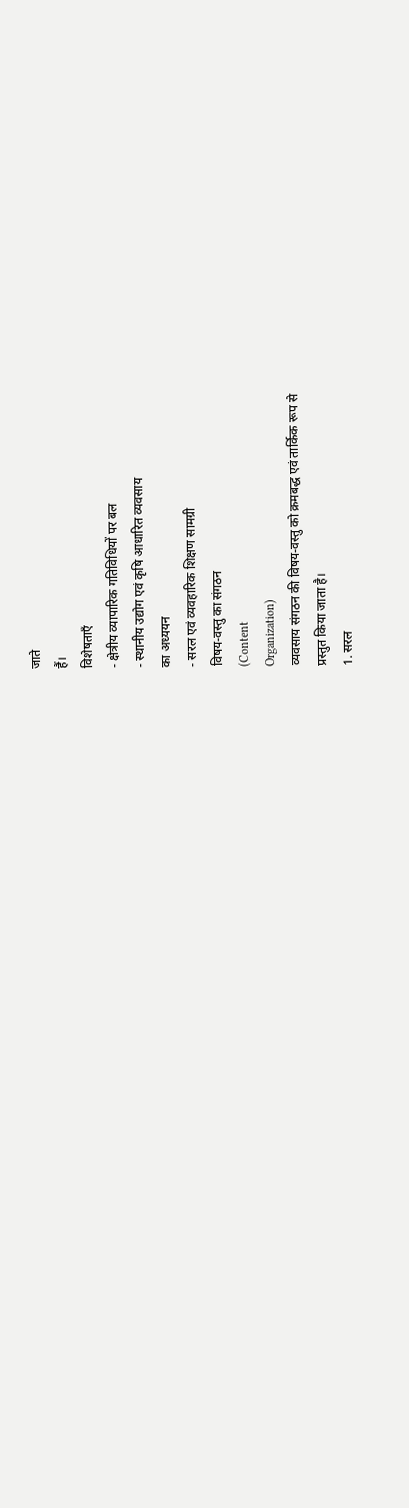जाते
हैं।
विशेषताएँ
- क्षेत्रीय व्यापारिक गतिविधियों पर बल
- स्थानीय उद्योग एवं कृषि आधारित व्यवसाय
का अध्ययन
- सरल एवं व्यवहारिक शिक्षण सामग्री
विषय-वस्तु का संगठन
(Content
Organization)
व्यवसाय संगठन की विषय-वस्तु को क्रमबद्ध एवं तार्किक रूप से
प्रस्तुत किया जाता है।
1. सरल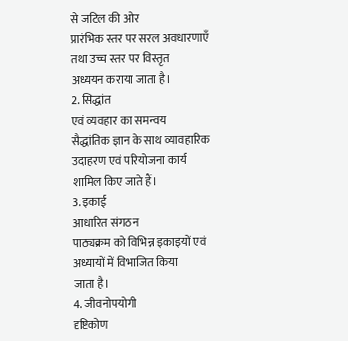से जटिल की ओर
प्रारंभिक स्तर पर सरल अवधारणाएँ तथा उच्च स्तर पर विस्तृत
अध्ययन कराया जाता है।
2. सिद्धांत
एवं व्यवहार का समन्वय
सैद्धांतिक ज्ञान के साथ व्यावहारिक उदाहरण एवं परियोजना कार्य
शामिल किए जाते हैं।
3. इकाई
आधारित संगठन
पाठ्यक्रम को विभिन्न इकाइयों एवं अध्यायों में विभाजित किया
जाता है।
4. जीवनोपयोगी
दृष्टिकोण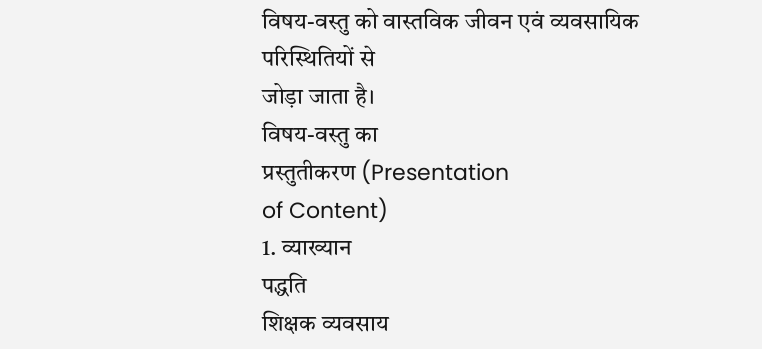विषय-वस्तु को वास्तविक जीवन एवं व्यवसायिक परिस्थितियों से
जोड़ा जाता है।
विषय-वस्तु का
प्रस्तुतीकरण (Presentation
of Content)
1. व्याख्यान
पद्धति
शिक्षक व्यवसाय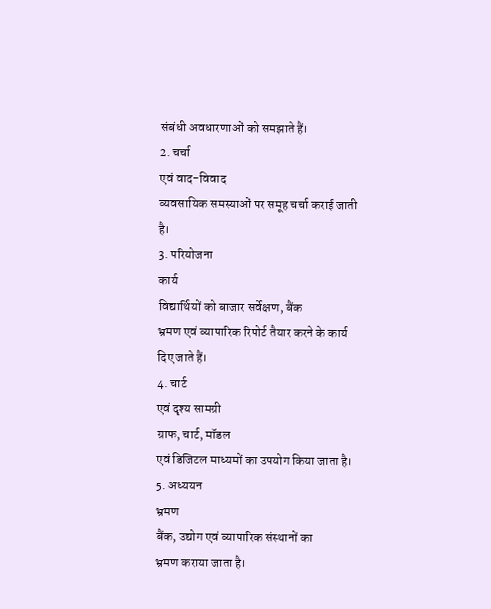संबंधी अवधारणाओं को समझाते हैं।
2. चर्चा
एवं वाद-विवाद
व्यवसायिक समस्याओं पर समूह चर्चा कराई जाती है।
3. परियोजना
कार्य
विद्यार्थियों को बाजार सर्वेक्षण, बैंक
भ्रमण एवं व्यापारिक रिपोर्ट तैयार करने के कार्य दिए जाते हैं।
4. चार्ट
एवं दृश्य सामग्री
ग्राफ, चार्ट, मॉडल
एवं डिजिटल माध्यमों का उपयोग किया जाता है।
5. अध्ययन
भ्रमण
बैंक, उद्योग एवं व्यापारिक संस्थानों का
भ्रमण कराया जाता है।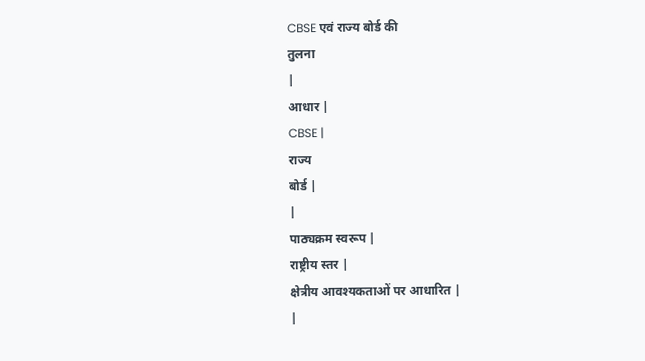CBSE एवं राज्य बोर्ड की
तुलना
|
आधार |
CBSE |
राज्य
बोर्ड |
|
पाठ्यक्रम स्वरूप |
राष्ट्रीय स्तर |
क्षेत्रीय आवश्यकताओं पर आधारित |
|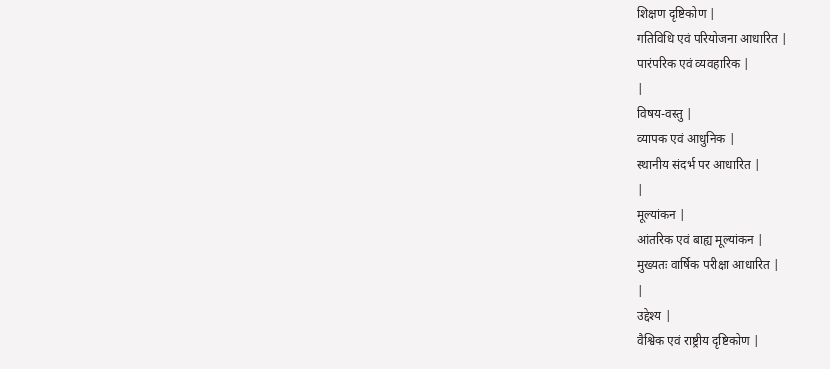शिक्षण दृष्टिकोण |
गतिविधि एवं परियोजना आधारित |
पारंपरिक एवं व्यवहारिक |
|
विषय-वस्तु |
व्यापक एवं आधुनिक |
स्थानीय संदर्भ पर आधारित |
|
मूल्यांकन |
आंतरिक एवं बाह्य मूल्यांकन |
मुख्यतः वार्षिक परीक्षा आधारित |
|
उद्देश्य |
वैश्विक एवं राष्ट्रीय दृष्टिकोण |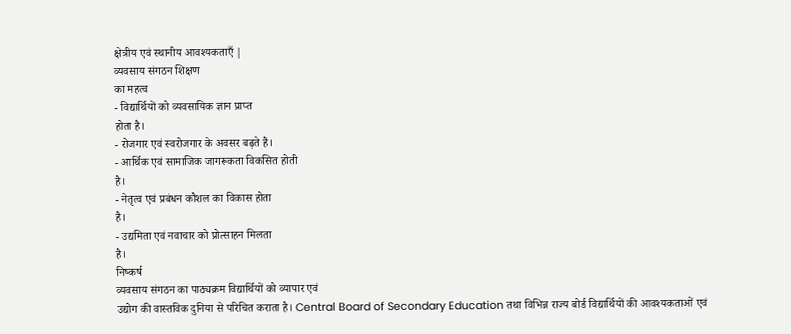क्षेत्रीय एवं स्थानीय आवश्यकताएँ |
व्यवसाय संगठन शिक्षण
का महत्व
- विद्यार्थियों को व्यवसायिक ज्ञान प्राप्त
होता है।
- रोजगार एवं स्वरोजगार के अवसर बढ़ते हैं।
- आर्थिक एवं सामाजिक जागरूकता विकसित होती
है।
- नेतृत्व एवं प्रबंधन कौशल का विकास होता
है।
- उद्यमिता एवं नवाचार को प्रोत्साहन मिलता
है।
निष्कर्ष
व्यवसाय संगठन का पाठ्यक्रम विद्यार्थियों को व्यापार एवं
उद्योग की वास्तविक दुनिया से परिचित कराता है। Central Board of Secondary Education तथा विभिन्न राज्य बोर्ड विद्यार्थियों की आवश्यकताओं एवं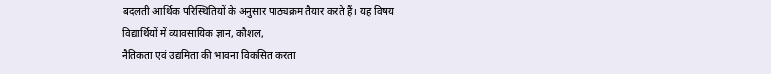बदलती आर्थिक परिस्थितियों के अनुसार पाठ्यक्रम तैयार करते हैं। यह विषय
विद्यार्थियों में व्यावसायिक ज्ञान, कौशल,
नैतिकता एवं उद्यमिता की भावना विकसित करता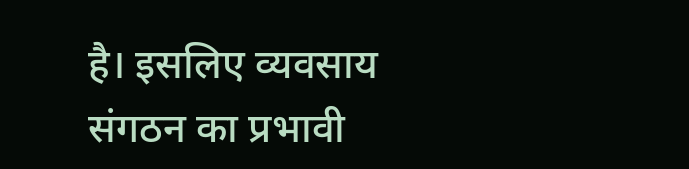है। इसलिए व्यवसाय
संगठन का प्रभावी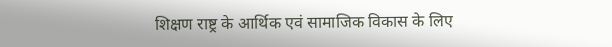शिक्षण राष्ट्र के आर्थिक एवं सामाजिक विकास के लिए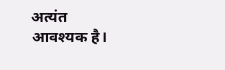अत्यंत
आवश्यक है।